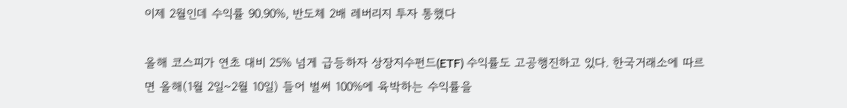이제 2월인데 수익률 90.90%, 반도체 2배 레버리지 투자 통했다

올해 코스피가 연초 대비 25% 넘게 급등하자 상장지수펀드(ETF) 수익률도 고공행진하고 있다. 한국거래소에 따르면 올해(1월 2일~2월 10일) 들어 벌써 100%에 육박하는 수익률을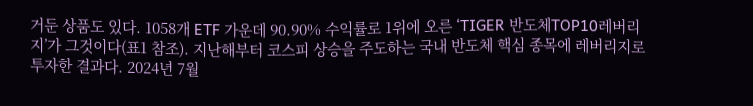거둔 상품도 있다. 1058개 ETF 가운데 90.90% 수익률로 1위에 오른 ‘TIGER 반도체TOP10레버리지’가 그것이다(표1 참조). 지난해부터 코스피 상승을 주도하는 국내 반도체 핵심 종목에 레버리지로 투자한 결과다. 2024년 7월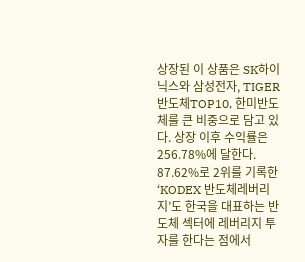상장된 이 상품은 SK하이닉스와 삼성전자, TIGER 반도체TOP10, 한미반도체를 큰 비중으로 담고 있다. 상장 이후 수익률은 256.78%에 달한다. 87.62%로 2위를 기록한 ‘KODEX 반도체레버리지’도 한국을 대표하는 반도체 섹터에 레버리지 투자를 한다는 점에서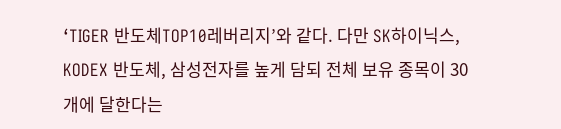‘TIGER 반도체TOP10레버리지’와 같다. 다만 SK하이닉스, KODEX 반도체, 삼성전자를 높게 담되 전체 보유 종목이 30개에 달한다는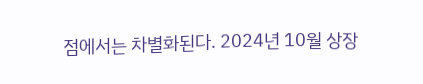점에서는 차별화된다. 2024년 10월 상장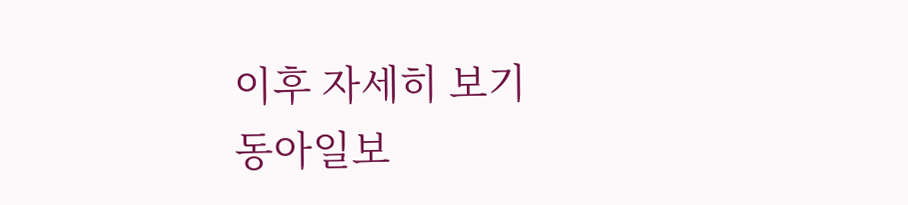이후 자세히 보기
동아일보